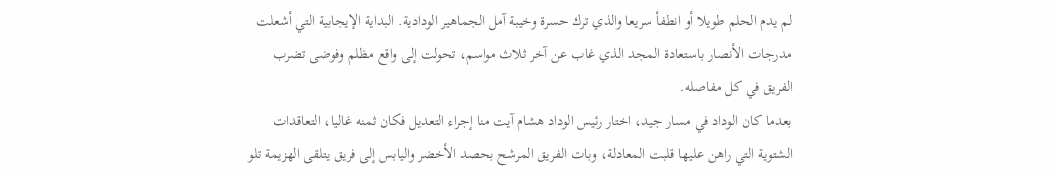لم يدم الحلم طويلا أو انطفأ سريعا والذي ترك حسرة وخيبة آمل الجماهير الودادية. البداية الإيجابية التي أشعلت مدرجات الأنصار باستعادة المجد الذي غاب عن آخر ثلاث مواسم، تحولت إلى واقع مظلم وفوضى تضرب الفريق في كل مفاصله.
بعدما كان الوداد في مسار جيد، اختار رئيس الوداد هشام آيت منا إجراء التعديل فكان ثمنه غاليا، التعاقدات الشتوية التي راهن عليها قلبت المعادلة، وبات الفريق المرشح بحصد الأخضر واليابس إلى فريق يتلقى الهزيمة تلو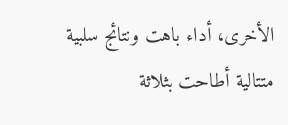الأخرى، أداء باهت ونتائج سلبية متتالية أطاحت بثلاثة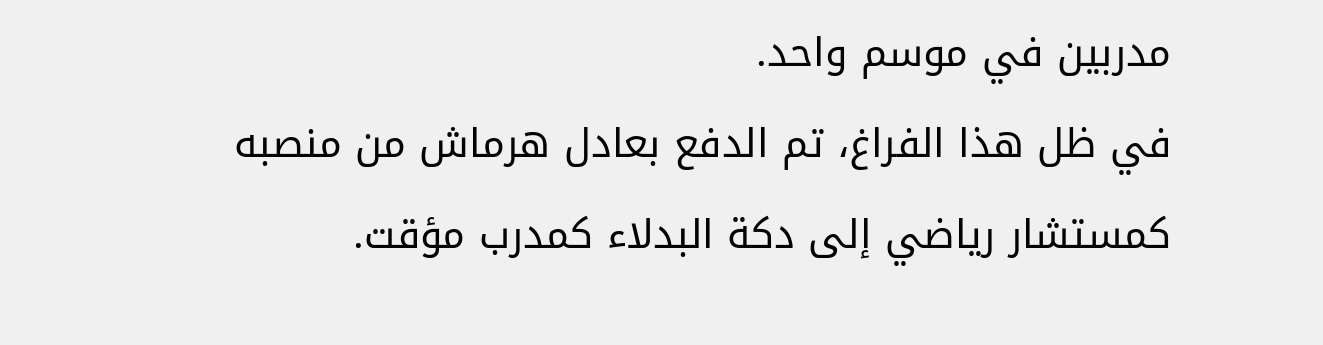مدربين في موسم واحد.
في ظل هذا الفراغ، تم الدفع بعادل هرماش من منصبه كمستشار رياضي إلى دكة البدلاء كمدرب مؤقت.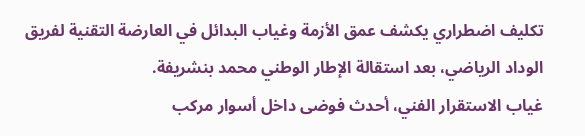تكليف اضطراري يكشف عمق الأزمة وغياب البدائل في العارضة التقنية لفريق الوداد الرياضي، بعد استقالة الإطار الوطني محمد بنشريفة.
غياب الاستقرار الفني، أحدث فوضى داخل أسوار مركب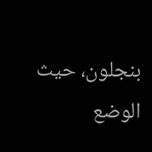بنجلون، حيث الوضع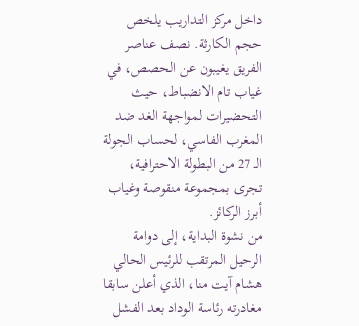داخل مركز التداريب يلخص حجم الكارثة. نصف عناصر الفريق يغيبون عن الحصص، في غياب تام الانضباط، حيث التحضيرات لمواجهة الغد ضد المغرب الفاسي، لحساب الجولة الـ 27 من البطولة الاحترافية، تجرى بمجموعة منقوصة وغياب أبرز الركائز.
من نشوة البداية، إلى دوامة الرحيل المرتقب للرئيس الحالي هشام آيت منا، الذي أعلن سابقا مغادرته رئاسة الوداد بعد الفشل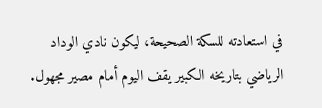في استعادته للسكة الصحيحة، ليكون نادي الوداد الرياضي بتاريخه الكبير يقف اليوم أمام مصير مجهول.